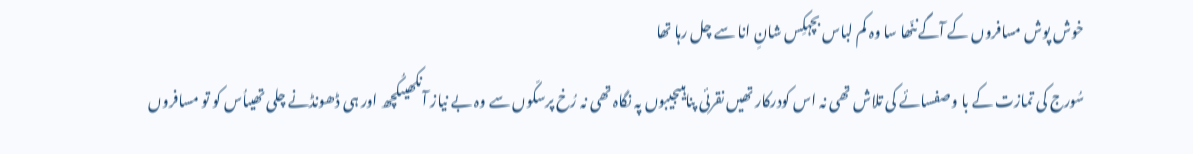خوش پوش مسافروں کے آگےننّھا سا وہ کم لباس بچہکِس شانِ انا سے چل رہا تھا
سُورج کی تمازت کے با وصفسائے کی تلاش تھی نہ اس کودرکار تھیں نقرئی پناہیںجیبوں پہ نگاہ تھی نہ رُخ پرسکّوں سے وہ بے نیاز آنکھیںکُچھ اور ہی ڈھونڈنے چلی تھیںاُس کو تو مسافروں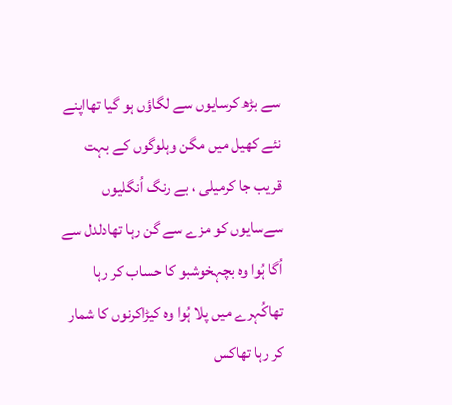سے بڑھ کرسایوں سے لگاؤں ہو گیا تھااپنے نئے کھیل میں مگن وہلوگوں کے بہت قریب جا کرمیلی ، بے رنگ اُنگلیوں سےسایوں کو مزے سے گن رہا تھادلدل سے اُگا ہُوا وہ بچہخوشبو کا حساب کر رہا تھاکُہرے میں پلا ہُوا وہ کیڑاکرنوں کا شمار کر رہا تھاکس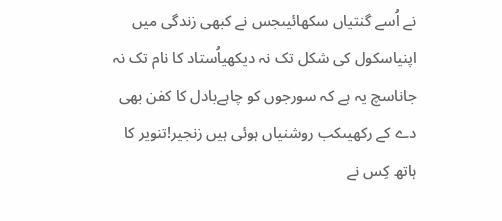نے اُسے گنتیاں سکھائیںجس نے کبھی زندگی میں اپنیاسکول کی شکل تک نہ دیکھیاُستاد کا نام تک نہ جاناسچ یہ ہے کہ سورجوں کو چاہےبادل کا کفن بھی دے کے رکھیںکب روشنیاں ہوئی ہیں زنجیر!تنویر کا ہاتھ کِس نے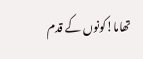تھاما!کونوں کے قدم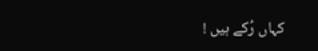کہاں رُکے ہیں !